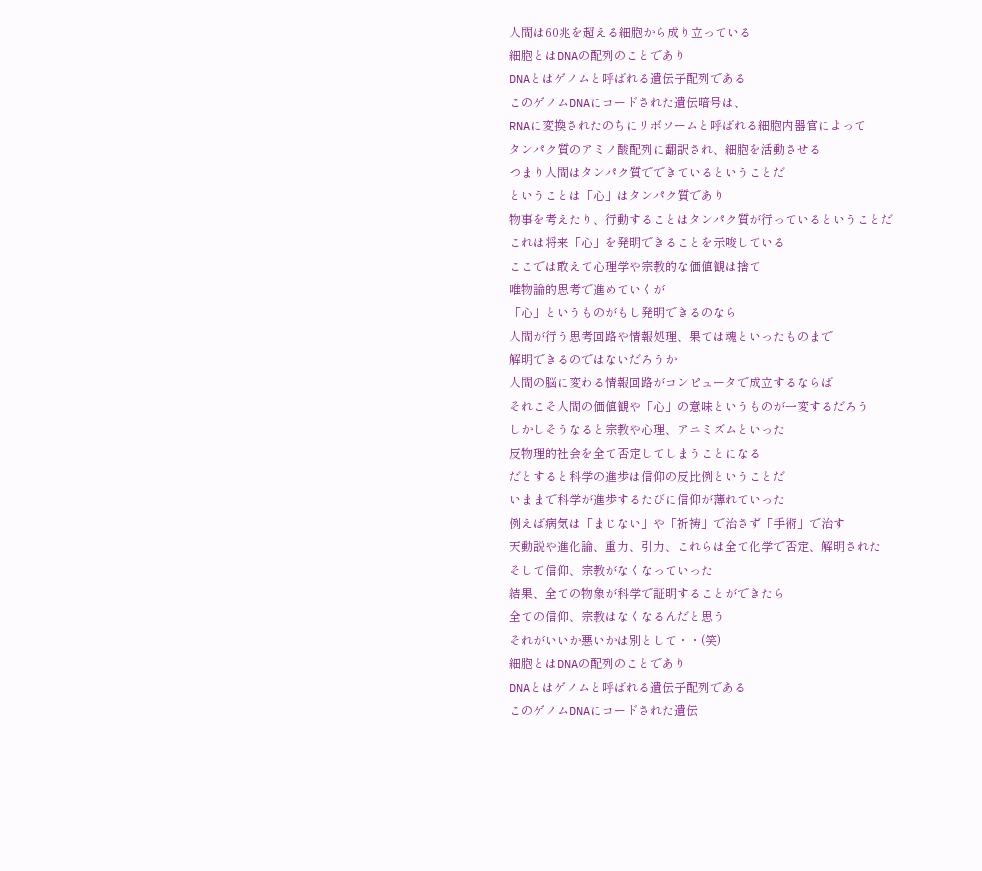人間は60兆を超える細胞から成り立っている
細胞とはDNAの配列のことであり
DNAとはゲノムと呼ばれる遺伝子配列である
このゲノムDNAにコードされた遺伝暗号は、
RNAに変換されたのちにリボソームと呼ばれる細胞内器官によって
タンパク質のアミノ酸配列に翻訳され、細胞を活動させる
つまり人間はタンパク質でできているということだ
ということは「心」はタンパク質であり
物事を考えたり、行動することはタンパク質が行っているということだ
これは将来「心」を発明できることを示唆している
ここでは敢えて心理学や宗教的な価値観は捨て
唯物論的思考で進めていくが
「心」というものがもし発明できるのなら
人間が行う思考回路や情報処理、果ては魂といったものまで
解明できるのではないだろうか
人間の脳に変わる情報回路がコンピュータで成立するならば
それこそ人間の価値観や「心」の意味というものが一変するだろう
しかしそうなると宗教や心理、アニミズムといった
反物理的社会を全て否定してしまうことになる
だとすると科学の進歩は信仰の反比例ということだ
いままで科学が進歩するたびに信仰が薄れていった
例えば病気は「まじない」や「祈祷」で治さず「手術」で治す
天動説や進化論、重力、引力、これらは全て化学で否定、解明された
そして信仰、宗教がなくなっていった
結果、全ての物象が科学で証明することができたら
全ての信仰、宗教はなくなるんだと思う
それがいいか悪いかは別として・・(笑)
細胞とはDNAの配列のことであり
DNAとはゲノムと呼ばれる遺伝子配列である
このゲノムDNAにコードされた遺伝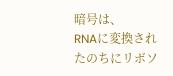暗号は、
RNAに変換されたのちにリボソ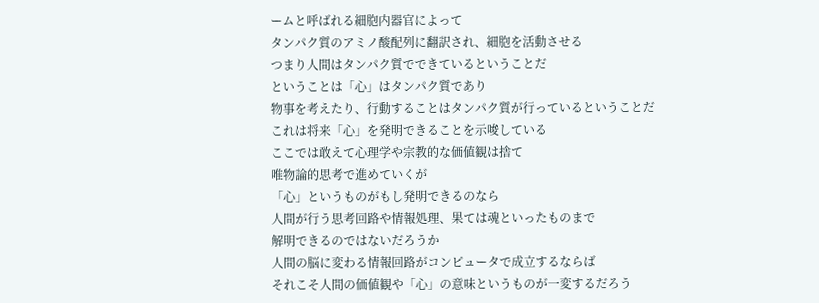ームと呼ばれる細胞内器官によって
タンパク質のアミノ酸配列に翻訳され、細胞を活動させる
つまり人間はタンパク質でできているということだ
ということは「心」はタンパク質であり
物事を考えたり、行動することはタンパク質が行っているということだ
これは将来「心」を発明できることを示唆している
ここでは敢えて心理学や宗教的な価値観は捨て
唯物論的思考で進めていくが
「心」というものがもし発明できるのなら
人間が行う思考回路や情報処理、果ては魂といったものまで
解明できるのではないだろうか
人間の脳に変わる情報回路がコンピュータで成立するならば
それこそ人間の価値観や「心」の意味というものが一変するだろう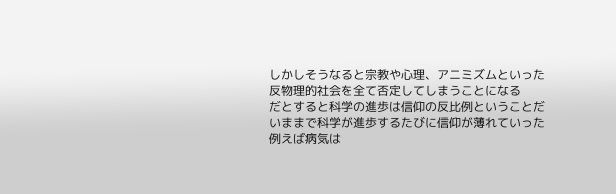しかしそうなると宗教や心理、アニミズムといった
反物理的社会を全て否定してしまうことになる
だとすると科学の進歩は信仰の反比例ということだ
いままで科学が進歩するたびに信仰が薄れていった
例えば病気は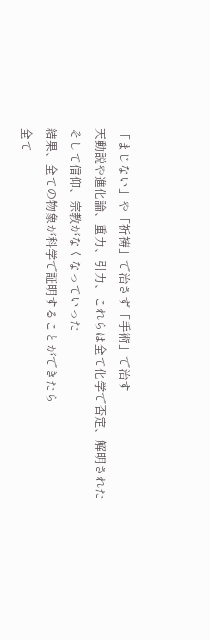「まじない」や「祈祷」で治さず「手術」で治す
天動説や進化論、重力、引力、これらは全て化学で否定、解明された
そして信仰、宗教がなくなっていった
結果、全ての物象が科学で証明することができたら
全て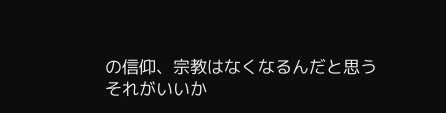の信仰、宗教はなくなるんだと思う
それがいいか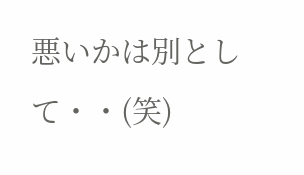悪いかは別として・・(笑)